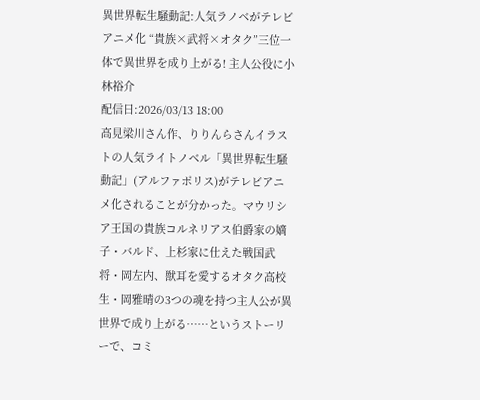異世界転生騒動記:人気ラノベがテレビアニメ化 “貴族×武将×オタク”三位一体で異世界を成り上がる! 主人公役に小林裕介
配信日:2026/03/13 18:00
高見梁川さん作、りりんらさんイラストの人気ライトノベル「異世界転生騒動記」(アルファポリス)がテレビアニメ化されることが分かった。マウリシア王国の貴族コルネリアス伯爵家の嫡子・バルド、上杉家に仕えた戦国武将・岡左内、獣耳を愛するオタク高校生・岡雅晴の3つの魂を持つ主人公が異世界で成り上がる……というストーリーで、コミ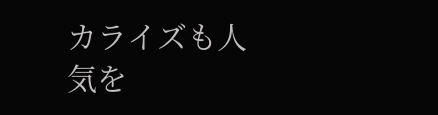カライズも人気を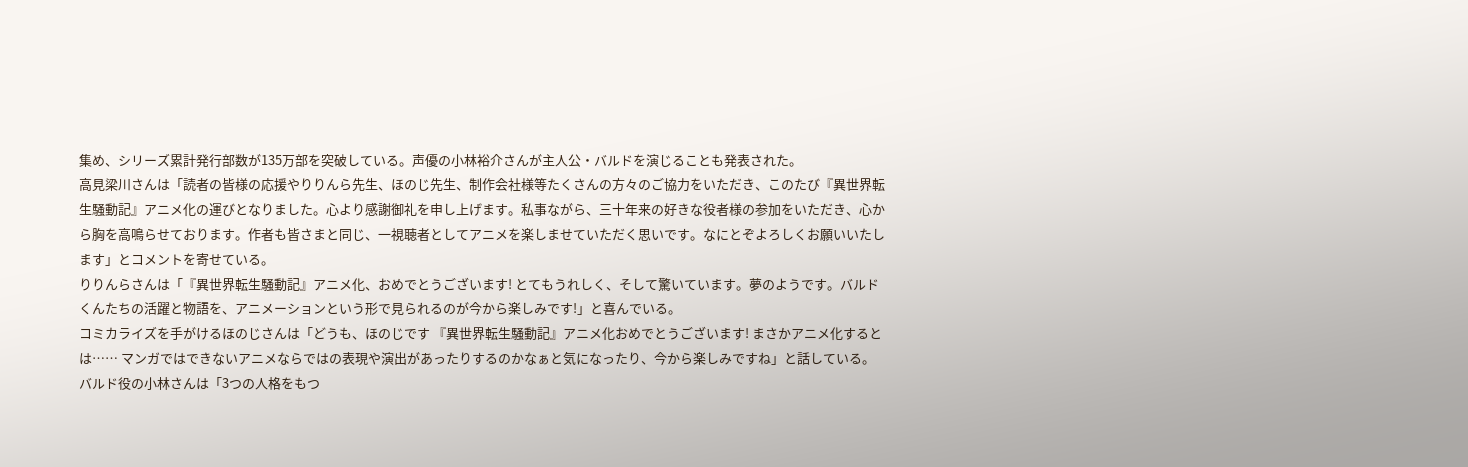集め、シリーズ累計発行部数が135万部を突破している。声優の小林裕介さんが主人公・バルドを演じることも発表された。
高見梁川さんは「読者の皆様の応援やりりんら先生、ほのじ先生、制作会社様等たくさんの方々のご協力をいただき、このたび『異世界転生騒動記』アニメ化の運びとなりました。心より感謝御礼を申し上げます。私事ながら、三十年来の好きな役者様の参加をいただき、心から胸を高鳴らせております。作者も皆さまと同じ、一視聴者としてアニメを楽しませていただく思いです。なにとぞよろしくお願いいたします」とコメントを寄せている。
りりんらさんは「『異世界転生騒動記』アニメ化、おめでとうございます! とてもうれしく、そして驚いています。夢のようです。バルドくんたちの活躍と物語を、アニメーションという形で見られるのが今から楽しみです!」と喜んでいる。
コミカライズを手がけるほのじさんは「どうも、ほのじです 『異世界転生騒動記』アニメ化おめでとうございます! まさかアニメ化するとは…… マンガではできないアニメならではの表現や演出があったりするのかなぁと気になったり、今から楽しみですね」と話している。
バルド役の小林さんは「3つの人格をもつ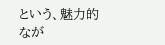という、魅力的なが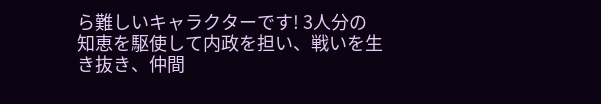ら難しいキャラクターです! 3人分の知恵を駆使して内政を担い、戦いを生き抜き、仲間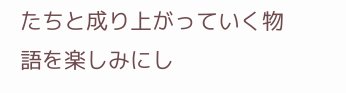たちと成り上がっていく物語を楽しみにし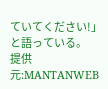ていてください!」と語っている。
提供元:MANTANWEB